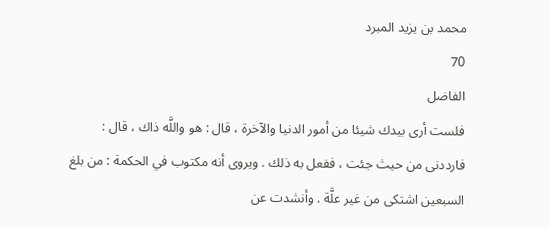محمد بن يزيد المبرد
70
الفاضل
فلست أرى بيدك شيئا من أمور الدنيا والآخرة ، قال : هو واللَّه ذاك ، قال : فارددنى من حيث جئت ، ففعل به ذلك . ويروى أنه مكتوب في الحكمة : من بلغ السبعين اشتكى من غير علَّة . وأنشدت عن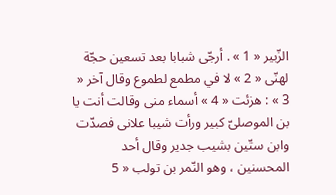الزّبير « 1 » . أرجّى شبابا بعد تسعين حجّة لهنّى « 2 » لا في مطمع لطموع وقال آخر « 3 » : هزئت « 4 » أسماء منى وقالت أنت يا بن الموصلىّ كبير ورأت شيبا علانى فصدّت وابن ستّين بشيب جدير وقال أحد المحسنين ، وهو النّمر بن تولب « 5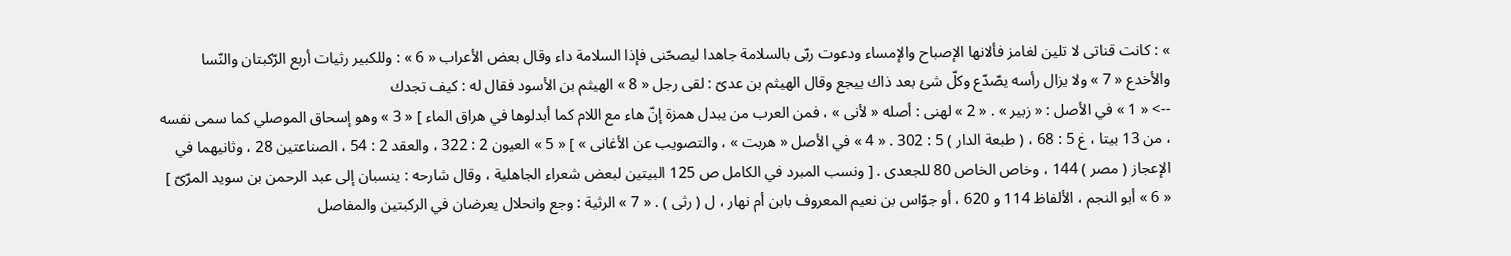» : كانت قناتى لا تلين لغامز فألانها الإصباح والإمساء ودعوت ربّى بالسلامة جاهدا ليصحّنى فإذا السلامة داء وقال بعض الأعراب « 6 » : وللكبير رثيات أربع الرّكبتان والنّسا والأخدع « 7 » ولا يزال رأسه يصّدّع وكلّ شئ بعد ذاك ييجع وقال الهيثم بن عدىّ : لقى رجل « 8 » الهيثم بن الأسود فقال له : كيف تجدك
--> « 1 » في الأصل : « زبير » . « 2 » لهنى : أصله « لأنى » ، فمن العرب من يبدل همزة إنّ هاء مع اللام كما أبدلوها في هراق الماء ] « 3 » وهو إسحاق الموصلي كما سمى نفسه ، من 13 بيتا ، غ 5 : 68 ، ( طبعة الدار ) 5 : 302 . « 4 » في الأصل « هربت » ، والتصويب عن الأغانى » ] « 5 » العيون 2 : 322 ، والعقد 2 : 54 ، الصناعتين 28 ، وثانيهما في الإعجاز ( مصر ) 144 ، وخاص الخاص 80 للجعدى . [ ونسب المبرد في الكامل ص 125 البيتين لبعض شعراء الجاهلية ، وقال شارحه : ينسبان إلى عبد الرحمن بن سويد المرّىّ ] « 6 » أبو النجم ، الألفاظ 114 و 620 ، أو جوّاس بن نعيم المعروف بابن أم نهار ، ل ( رثى ) . « 7 » الرثية : وجع وانحلال يعرضان في الركبتين والمفاصل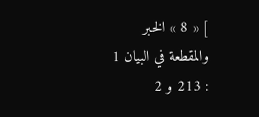] « 8 » الخبر والمقطعة في البيان 1 : 213 و 2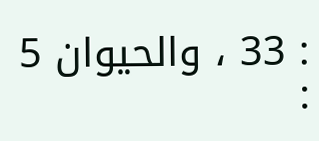: 33 ، والحيوان 5 :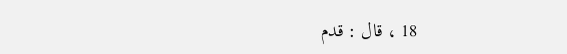18 ، قال : قدم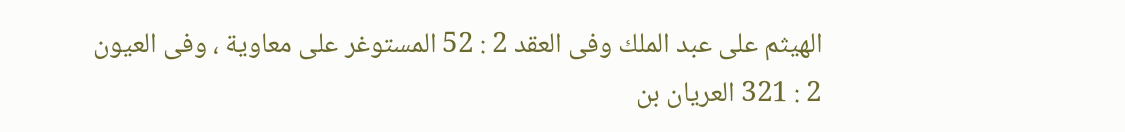الهيثم على عبد الملك وفى العقد 2 : 52 المستوغر على معاوية ، وفى العيون 2 : 321 العريان بن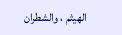الهيثم ، والشطران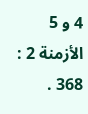4 و 5 الأزمنة 2 : 368 .